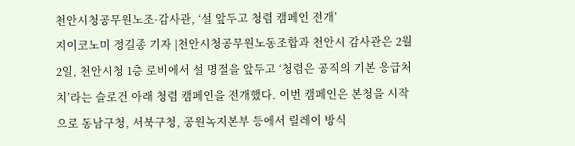천안시청공무원노조·감사관, ‘설 앞두고 청렴 캠페인 전개’
지이코노미 정길종 기자 |천안시청공무원노동조합과 천안시 감사관은 2월 2일, 천안시청 1층 로비에서 설 명절을 앞두고 ‘청렴은 공직의 기본 응급처치’라는 슬로건 아래 청렴 캠페인을 전개했다. 이번 캠페인은 본청을 시작으로 동남구청, 서북구청, 공원녹지본부 등에서 릴레이 방식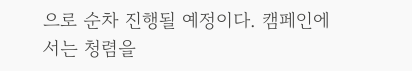으로 순차 진행될 예정이다. 캠페인에서는 청렴을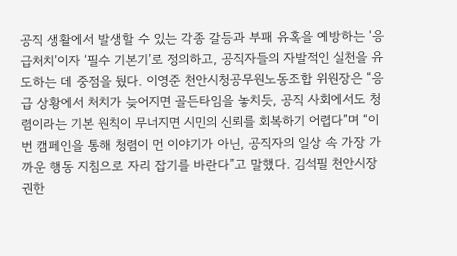공직 생활에서 발생할 수 있는 각종 갈등과 부패 유혹을 예방하는 ‘응급처치’이자 ‘필수 기본기’로 정의하고, 공직자들의 자발적인 실천을 유도하는 데 중점을 뒀다. 이영준 천안시청공무원노동조합 위원장은 “응급 상황에서 처치가 늦어지면 골든타임을 놓치듯, 공직 사회에서도 청렴이라는 기본 원칙이 무너지면 시민의 신뢰를 회복하기 어렵다”며 “이번 캠페인을 통해 청렴이 먼 이야기가 아닌, 공직자의 일상 속 가장 가까운 행동 지침으로 자리 잡기를 바란다”고 말했다. 김석필 천안시장 권한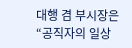대행 겸 부시장은 “공직자의 일상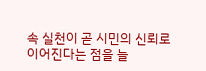속 실천이 곧 시민의 신뢰로 이어진다는 점을 늘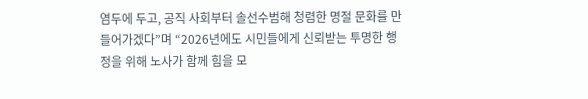염두에 두고, 공직 사회부터 솔선수범해 청렴한 명절 문화를 만들어가겠다”며 “2026년에도 시민들에게 신뢰받는 투명한 행정을 위해 노사가 함께 힘을 모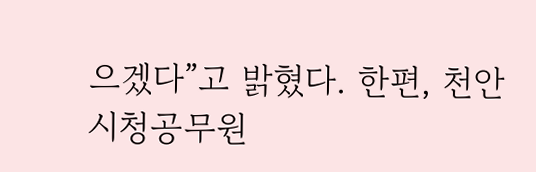으겠다”고 밝혔다. 한편, 천안시청공무원